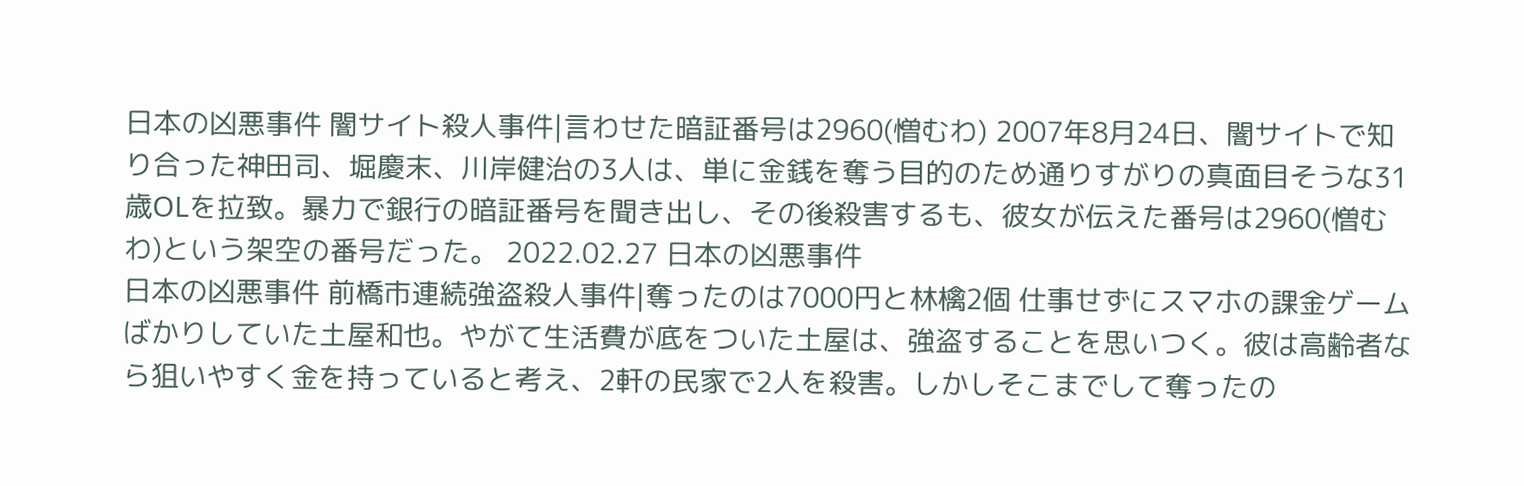日本の凶悪事件 闇サイト殺人事件|言わせた暗証番号は2960(憎むわ) 2007年8月24日、闇サイトで知り合った神田司、堀慶末、川岸健治の3人は、単に金銭を奪う目的のため通りすがりの真面目そうな31歳OLを拉致。暴力で銀行の暗証番号を聞き出し、その後殺害するも、彼女が伝えた番号は2960(憎むわ)という架空の番号だった。 2022.02.27 日本の凶悪事件
日本の凶悪事件 前橋市連続強盗殺人事件|奪ったのは7000円と林檎2個 仕事せずにスマホの課金ゲームばかりしていた土屋和也。やがて生活費が底をついた土屋は、強盗することを思いつく。彼は高齢者なら狙いやすく金を持っていると考え、2軒の民家で2人を殺害。しかしそこまでして奪ったの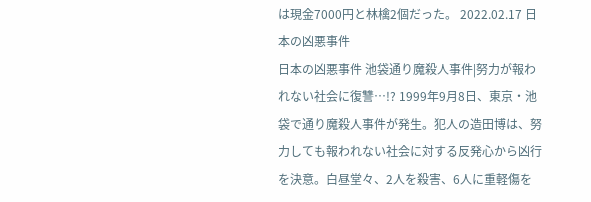は現金7000円と林檎2個だった。 2022.02.17 日本の凶悪事件
日本の凶悪事件 池袋通り魔殺人事件|努力が報われない社会に復讐…!? 1999年9月8日、東京・池袋で通り魔殺人事件が発生。犯人の造田博は、努力しても報われない社会に対する反発心から凶行を決意。白昼堂々、2人を殺害、6人に重軽傷を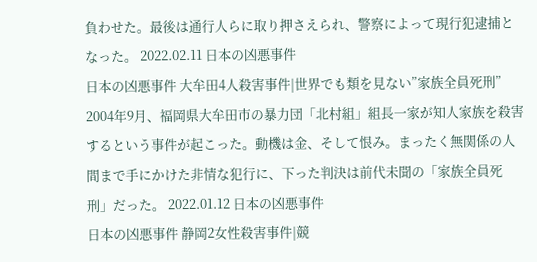負わせた。最後は通行人らに取り押さえられ、警察によって現行犯逮捕となった。 2022.02.11 日本の凶悪事件
日本の凶悪事件 大牟田4人殺害事件|世界でも類を見ない”家族全員死刑” 2004年9月、福岡県大牟田市の暴力団「北村組」組長一家が知人家族を殺害するという事件が起こった。動機は金、そして恨み。まったく無関係の人間まで手にかけた非情な犯行に、下った判決は前代未聞の「家族全員死刑」だった。 2022.01.12 日本の凶悪事件
日本の凶悪事件 静岡2女性殺害事件|競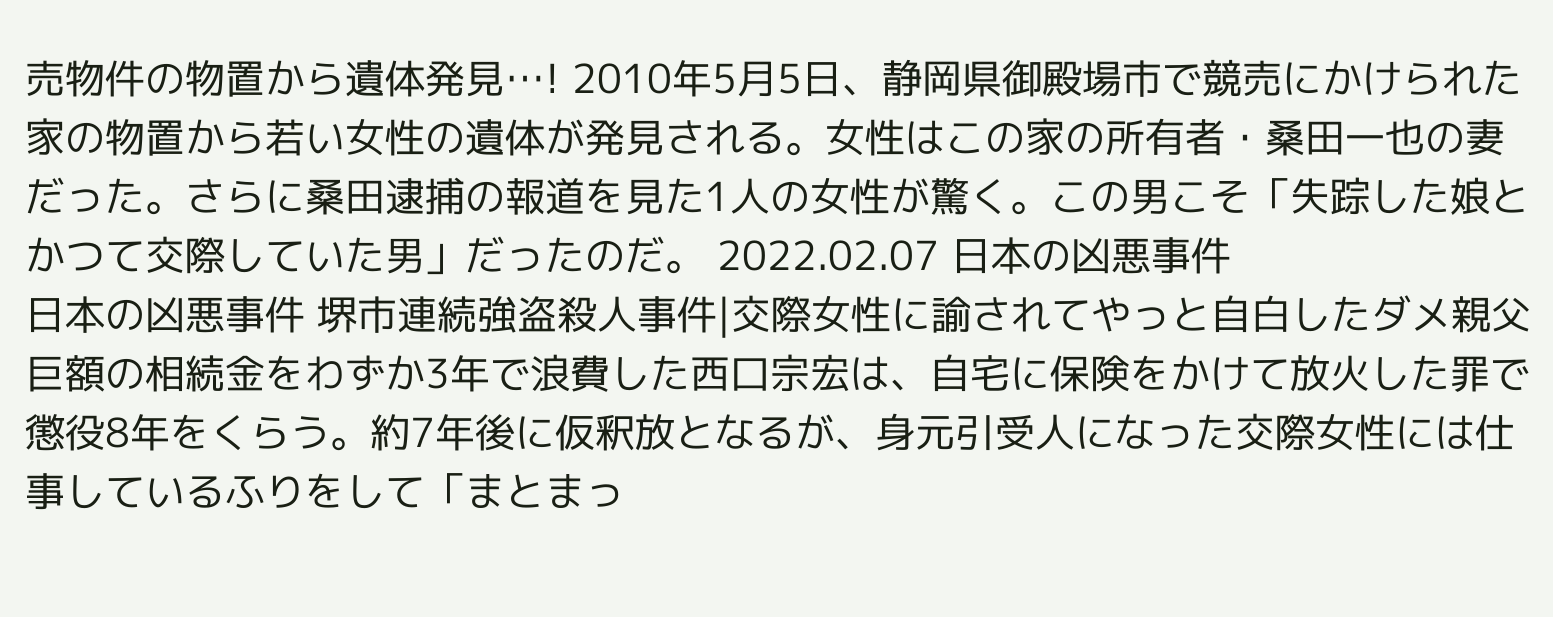売物件の物置から遺体発見…! 2010年5月5日、静岡県御殿場市で競売にかけられた家の物置から若い女性の遺体が発見される。女性はこの家の所有者・桑田一也の妻だった。さらに桑田逮捕の報道を見た1人の女性が驚く。この男こそ「失踪した娘とかつて交際していた男」だったのだ。 2022.02.07 日本の凶悪事件
日本の凶悪事件 堺市連続強盗殺人事件|交際女性に諭されてやっと自白したダメ親父 巨額の相続金をわずか3年で浪費した西口宗宏は、自宅に保険をかけて放火した罪で懲役8年をくらう。約7年後に仮釈放となるが、身元引受人になった交際女性には仕事しているふりをして「まとまっ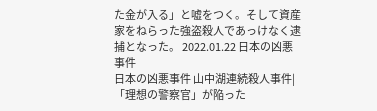た金が入る」と嘘をつく。そして資産家をねらった強盗殺人であっけなく逮捕となった。 2022.01.22 日本の凶悪事件
日本の凶悪事件 山中湖連続殺人事件|「理想の警察官」が陥った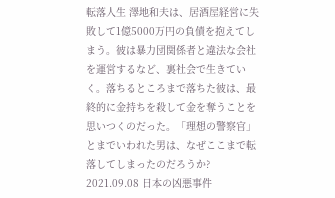転落人生 澤地和夫は、居酒屋経営に失敗して1億5000万円の負債を抱えてしまう。彼は暴力団関係者と違法な会社を運営するなど、裏社会で生きていく。落ちるところまで落ちた彼は、最終的に金持ちを殺して金を奪うことを思いつくのだった。「理想の警察官」とまでいわれた男は、なぜここまで転落してしまったのだろうか? 2021.09.08 日本の凶悪事件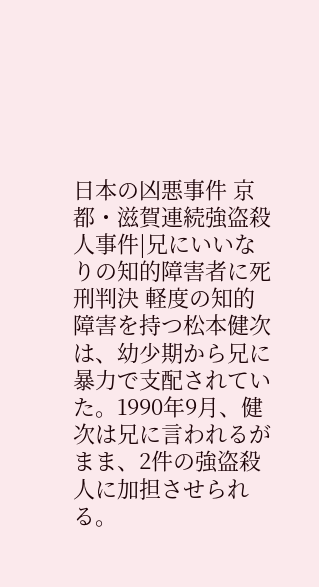日本の凶悪事件 京都・滋賀連続強盗殺人事件|兄にいいなりの知的障害者に死刑判決 軽度の知的障害を持つ松本健次は、幼少期から兄に暴力で支配されていた。1990年9月、健次は兄に言われるがまま、2件の強盗殺人に加担させられる。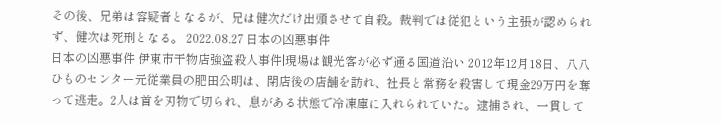その後、兄弟は容疑者となるが、兄は健次だけ出頭させて自殺。裁判では従犯という主張が認められず、健次は死刑となる。 2022.08.27 日本の凶悪事件
日本の凶悪事件 伊東市干物店強盗殺人事件|現場は観光客が必ず通る国道沿い 2012年12月18日、八八ひものセンター元従業員の肥田公明は、閉店後の店舗を訪れ、社長と常務を殺害して現金29万円を奪って逃走。2人は首を刃物で切られ、息がある状態で冷凍庫に入れられていた。逮捕され、一貫して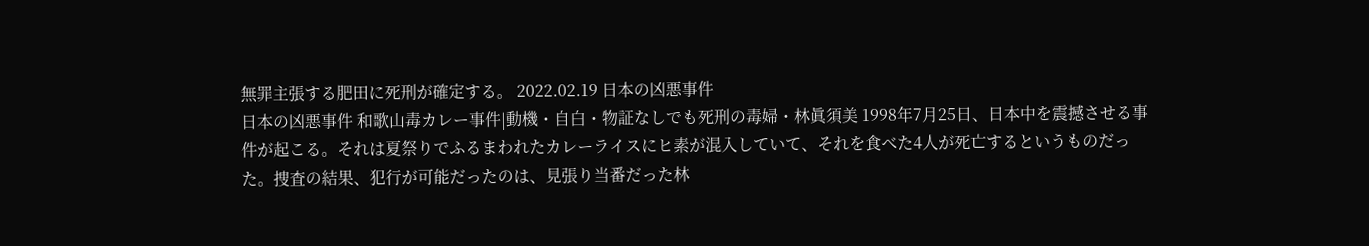無罪主張する肥田に死刑が確定する。 2022.02.19 日本の凶悪事件
日本の凶悪事件 和歌山毒カレー事件|動機・自白・物証なしでも死刑の毒婦・林眞須美 1998年7月25日、日本中を震撼させる事件が起こる。それは夏祭りでふるまわれたカレーライスにヒ素が混入していて、それを食べた4人が死亡するというものだった。捜査の結果、犯行が可能だったのは、見張り当番だった林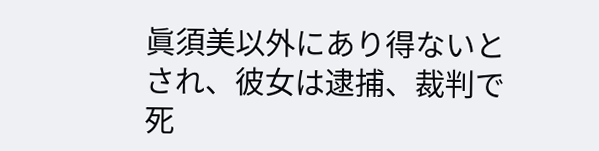眞須美以外にあり得ないとされ、彼女は逮捕、裁判で死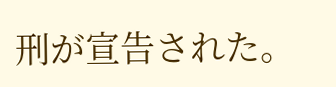刑が宣告された。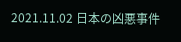2021.11.02 日本の凶悪事件